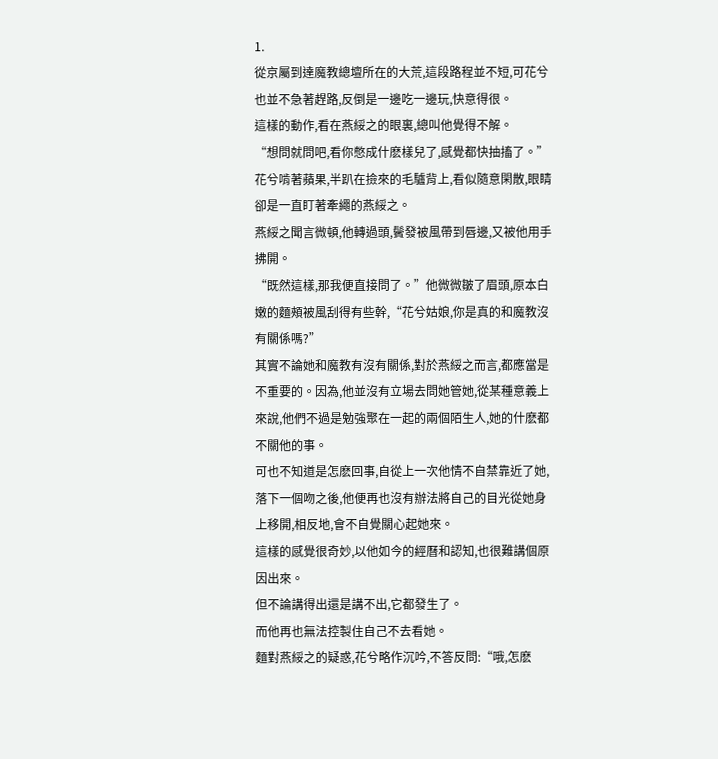1.
從京屬到達魔教總壇所在的大荒,這段路程並不短,可花兮也並不急著趕路,反倒是一邊吃一邊玩,快意得很。
這樣的動作,看在燕綏之的眼裏,總叫他覺得不解。
“想問就問吧,看你憋成什麽樣兒了,感覺都快抽搐了。”花兮啃著蘋果,半趴在撿來的毛驢背上,看似隨意閑散,眼睛卻是一直盯著牽繩的燕綏之。
燕綏之聞言微頓,他轉過頭,鬢發被風帶到唇邊,又被他用手拂開。
“既然這樣,那我便直接問了。”他微微皺了眉頭,原本白嫩的麵頰被風刮得有些幹,“花兮姑娘,你是真的和魔教沒有關係嗎?”
其實不論她和魔教有沒有關係,對於燕綏之而言,都應當是不重要的。因為,他並沒有立場去問她管她,從某種意義上來說,他們不過是勉強聚在一起的兩個陌生人,她的什麽都不關他的事。
可也不知道是怎麽回事,自從上一次他情不自禁靠近了她,落下一個吻之後,他便再也沒有辦法將自己的目光從她身上移開,相反地,會不自覺關心起她來。
這樣的感覺很奇妙,以他如今的經曆和認知,也很難講個原因出來。
但不論講得出還是講不出,它都發生了。
而他再也無法控製住自己不去看她。
麵對燕綏之的疑惑,花兮略作沉吟,不答反問:“哦,怎麽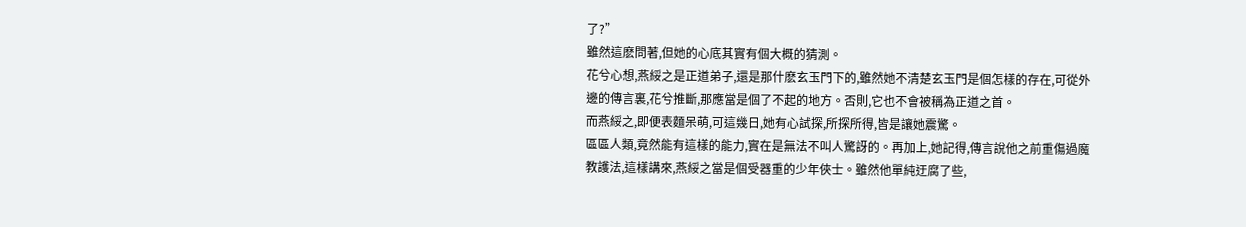了?”
雖然這麽問著,但她的心底其實有個大概的猜測。
花兮心想,燕綏之是正道弟子,還是那什麽玄玉門下的,雖然她不清楚玄玉門是個怎樣的存在,可從外邊的傳言裏,花兮推斷,那應當是個了不起的地方。否則,它也不會被稱為正道之首。
而燕綏之,即便表麵呆萌,可這幾日,她有心試探,所探所得,皆是讓她震驚。
區區人類,竟然能有這樣的能力,實在是無法不叫人驚訝的。再加上,她記得,傳言說他之前重傷過魔教護法,這樣講來,燕綏之當是個受器重的少年俠士。雖然他單純迂腐了些,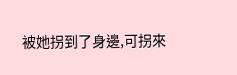被她拐到了身邊,可拐來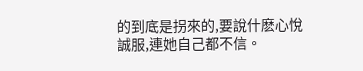的到底是拐來的,要說什麽心悅誠服,連她自己都不信。